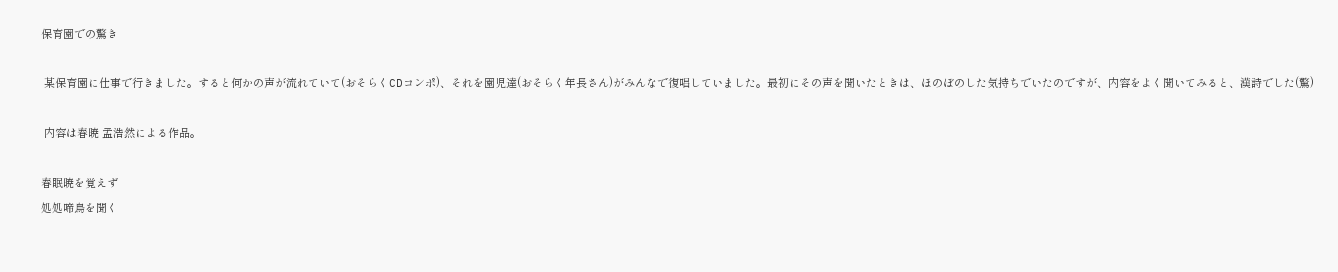保育園での驚き

 某保育園に仕事で行きました。すると何かの声が流れていて(おそらくCDコンポ)、それを園児達(おそらく年長さん)がみんなで復唱していました。最初にその声を聞いたときは、ほのぼのした気持ちでいたのですが、内容をよく聞いてみると、漢詩でした(驚)

 内容は春暁 孟浩然による作品。

春眠暁を覚えず
処処啼鳥を聞く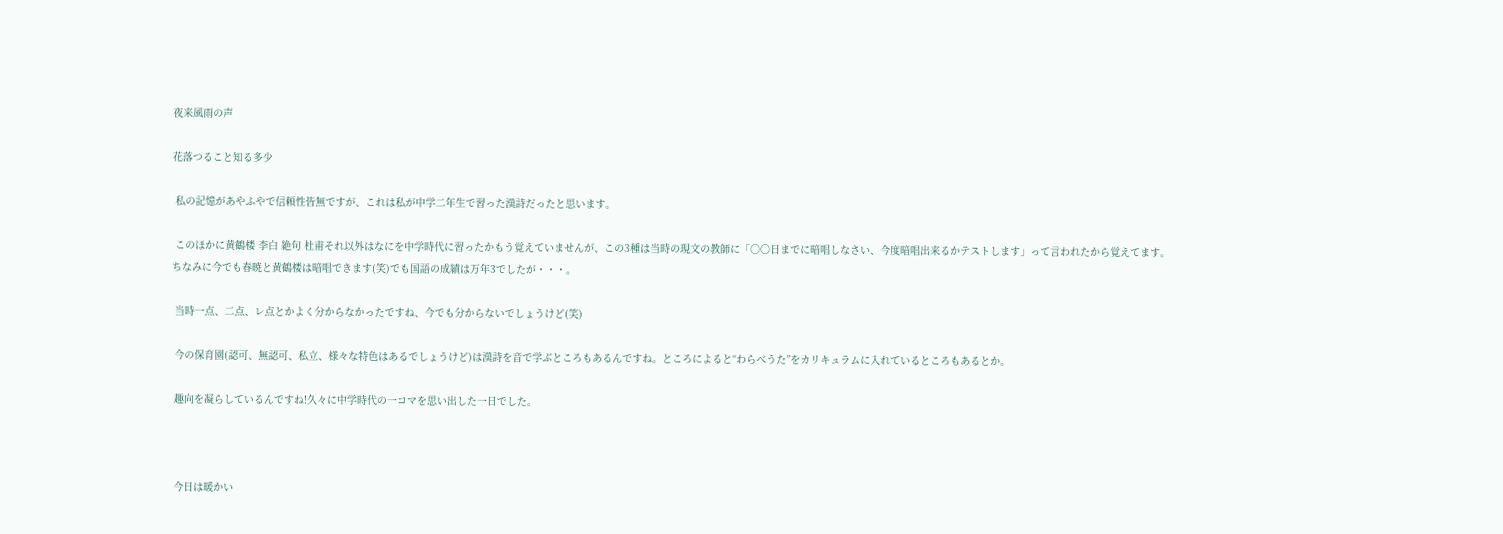夜来風雨の声

花落つること知る多少

 私の記憶があやふやで信頼性皆無ですが、これは私が中学二年生で習った漢詩だったと思います。

 このほかに黄鶴楼 李白 絶句 杜甫それ以外はなにを中学時代に習ったかもう覚えていませんが、この3種は当時の現文の教師に「〇〇日までに暗唱しなさい、今度暗唱出来るかテストします」って言われたから覚えてます。ちなみに今でも春暁と黄鶴楼は暗唱できます(笑)でも国語の成績は万年3でしたが・・・。

 当時一点、二点、レ点とかよく分からなかったですね、今でも分からないでしょうけど(笑)

 今の保育園(認可、無認可、私立、様々な特色はあるでしょうけど)は漢詩を音で学ぶところもあるんですね。ところによると“わらべうた”をカリキュラムに入れているところもあるとか。

 趣向を凝らしているんですね!久々に中学時代の一コマを思い出した一日でした。



 今日は暖かい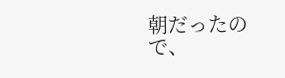朝だったので、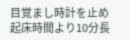目覚まし時計を止め起床時間より10分長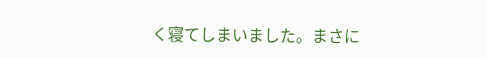く寝てしまいました。まさに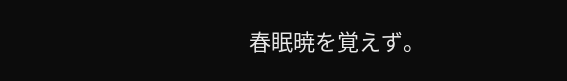春眠暁を覚えず。